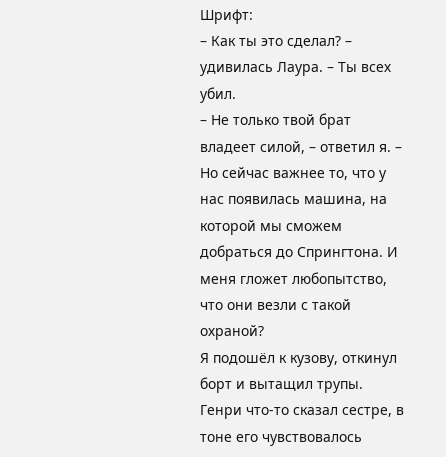Шрифт:
– Как ты это сделал? – удивилась Лаура. – Ты всех убил.
– Не только твой брат владеет силой, – ответил я. – Но сейчас важнее то, что у нас появилась машина, на которой мы сможем добраться до Спрингтона. И меня гложет любопытство, что они везли с такой охраной?
Я подошёл к кузову, откинул борт и вытащил трупы. Генри что-то сказал сестре, в тоне его чувствовалось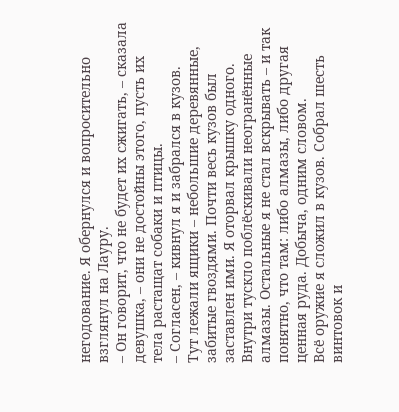негодование. Я обернулся и вопросительно взглянул на Лауру.
– Он говорит, что не будет их сжигать, – сказала девушка, – они не достойны этого, пусть их тела растащат собаки и птицы.
– Согласен, – кивнул я и забрался в кузов.
Тут лежали ящики – небольшие деревянные, забитые гвоздями. Почти весь кузов был заставлен ими. Я оторвал крышку одного. Внутри тускло поблёскивали неогранённые алмазы. Остальные я не стал вскрывать – и так понятно, что там: либо алмазы, либо другая ценная руда. Добыча, одним словом.
Всё оружие я сложил в кузов. Собрал шесть винтовок и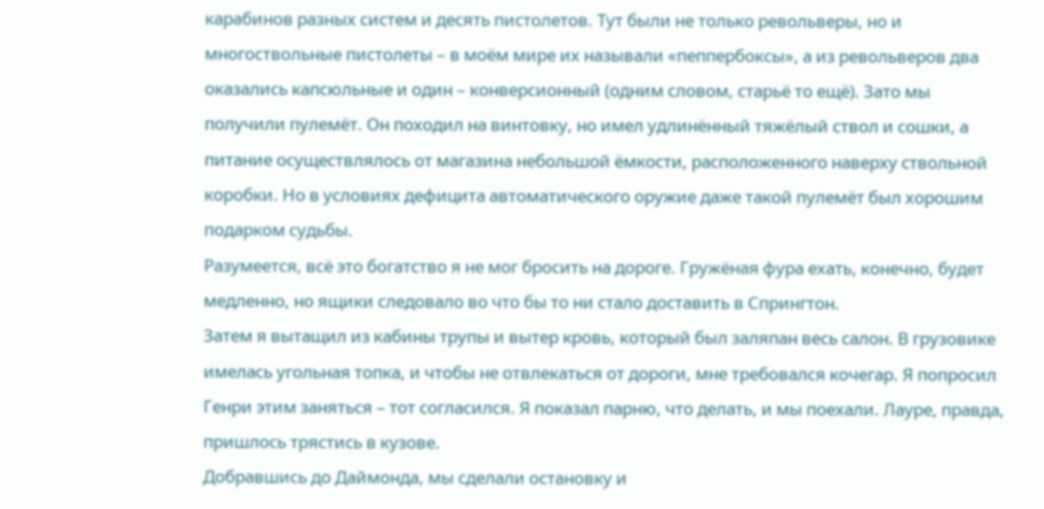карабинов разных систем и десять пистолетов. Тут были не только револьверы, но и многоствольные пистолеты – в моём мире их называли «пеппербоксы», а из револьверов два оказались капсюльные и один – конверсионный (одним словом, старьё то ещё). Зато мы получили пулемёт. Он походил на винтовку, но имел удлинённый тяжёлый ствол и сошки, а питание осуществлялось от магазина небольшой ёмкости, расположенного наверху ствольной коробки. Но в условиях дефицита автоматического оружие даже такой пулемёт был хорошим подарком судьбы.
Разумеется, всё это богатство я не мог бросить на дороге. Гружёная фура ехать, конечно, будет медленно, но ящики следовало во что бы то ни стало доставить в Спрингтон.
Затем я вытащил из кабины трупы и вытер кровь, который был заляпан весь салон. В грузовике имелась угольная топка, и чтобы не отвлекаться от дороги, мне требовался кочегар. Я попросил Генри этим заняться – тот согласился. Я показал парню, что делать, и мы поехали. Лауре, правда, пришлось трястись в кузове.
Добравшись до Даймонда, мы сделали остановку и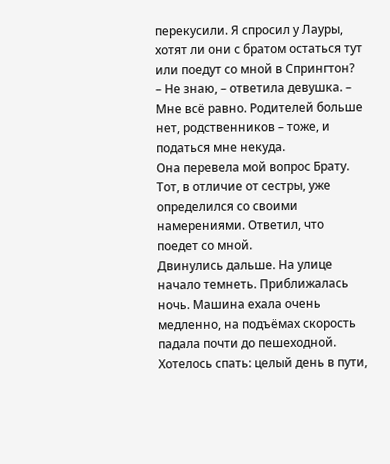перекусили. Я спросил у Лауры, хотят ли они с братом остаться тут или поедут со мной в Спрингтон?
– Не знаю, – ответила девушка. – Мне всё равно. Родителей больше нет, родственников – тоже, и податься мне некуда.
Она перевела мой вопрос Брату. Тот, в отличие от сестры, уже определился со своими намерениями. Ответил, что поедет со мной.
Двинулись дальше. На улице начало темнеть. Приближалась ночь. Машина ехала очень медленно, на подъёмах скорость падала почти до пешеходной. Хотелось спать: целый день в пути,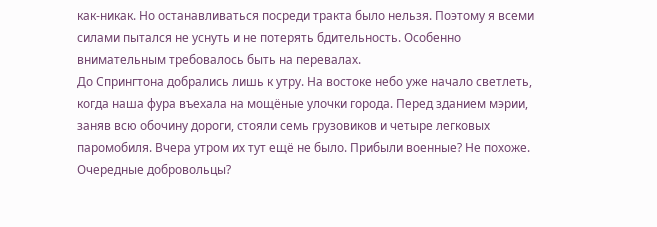как-никак. Но останавливаться посреди тракта было нельзя. Поэтому я всеми силами пытался не уснуть и не потерять бдительность. Особенно внимательным требовалось быть на перевалах.
До Спрингтона добрались лишь к утру. На востоке небо уже начало светлеть, когда наша фура въехала на мощёные улочки города. Перед зданием мэрии, заняв всю обочину дороги, стояли семь грузовиков и четыре легковых паромобиля. Вчера утром их тут ещё не было. Прибыли военные? Не похоже. Очередные добровольцы?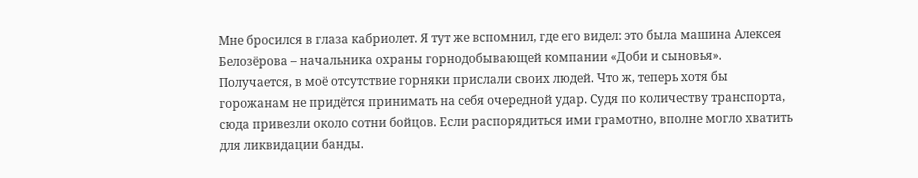Мне бросился в глаза кабриолет. Я тут же вспомнил, где его видел: это была машина Алексея Белозёрова – начальника охраны горнодобывающей компании «Доби и сыновья». Получается, в моё отсутствие горняки прислали своих людей. Что ж, теперь хотя бы горожанам не придётся принимать на себя очередной удар. Судя по количеству транспорта, сюда привезли около сотни бойцов. Если распорядиться ими грамотно, вполне могло хватить для ликвидации банды.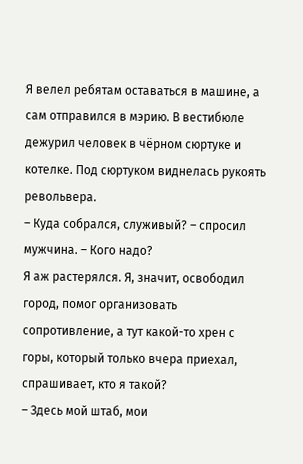Я велел ребятам оставаться в машине, а сам отправился в мэрию. В вестибюле дежурил человек в чёрном сюртуке и котелке. Под сюртуком виднелась рукоять револьвера.
– Куда собрался, служивый? – спросил мужчина. – Кого надо?
Я аж растерялся. Я, значит, освободил город, помог организовать сопротивление, а тут какой-то хрен с горы, который только вчера приехал, спрашивает, кто я такой?
– Здесь мой штаб, мои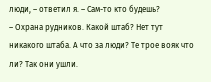люди, – ответил я. – Сам-то кто будешь?
– Охрана рудников. Какой штаб? Нет тут никакого штаба. А что за люди? Те трое вояк что ли? Так они ушли.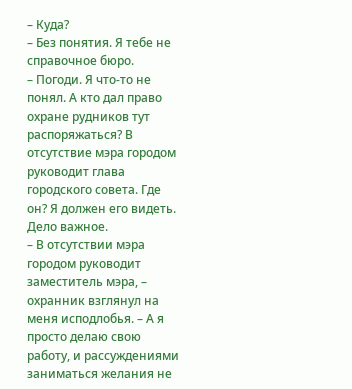– Куда?
– Без понятия. Я тебе не справочное бюро.
– Погоди. Я что-то не понял. А кто дал право охране рудников тут распоряжаться? В отсутствие мэра городом руководит глава городского совета. Где он? Я должен его видеть. Дело важное.
– В отсутствии мэра городом руководит заместитель мэра, – охранник взглянул на меня исподлобья. – А я просто делаю свою работу, и рассуждениями заниматься желания не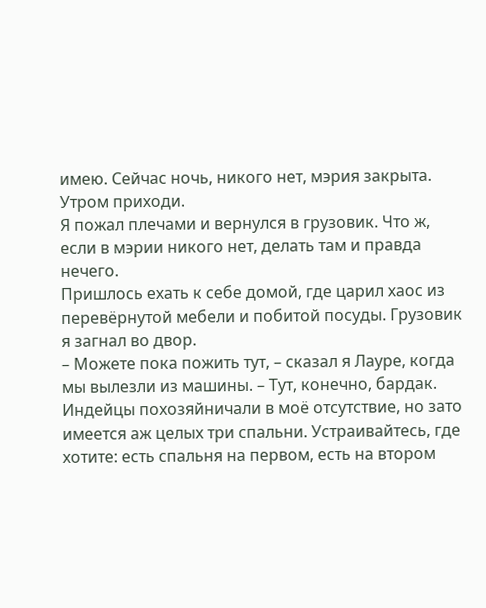имею. Сейчас ночь, никого нет, мэрия закрыта. Утром приходи.
Я пожал плечами и вернулся в грузовик. Что ж, если в мэрии никого нет, делать там и правда нечего.
Пришлось ехать к себе домой, где царил хаос из перевёрнутой мебели и побитой посуды. Грузовик я загнал во двор.
– Можете пока пожить тут, – сказал я Лауре, когда мы вылезли из машины. – Тут, конечно, бардак. Индейцы похозяйничали в моё отсутствие, но зато имеется аж целых три спальни. Устраивайтесь, где хотите: есть спальня на первом, есть на втором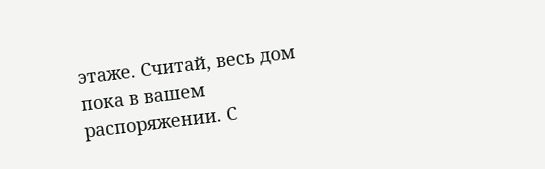этаже. Считай, весь дом пока в вашем распоряжении. С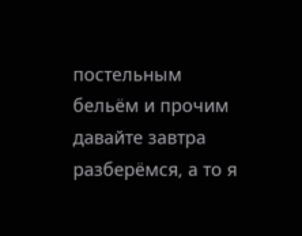постельным бельём и прочим давайте завтра разберёмся, а то я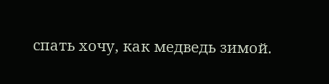спать хочу, как медведь зимой.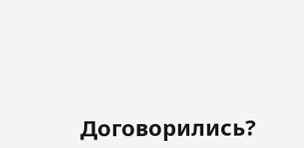Договорились?